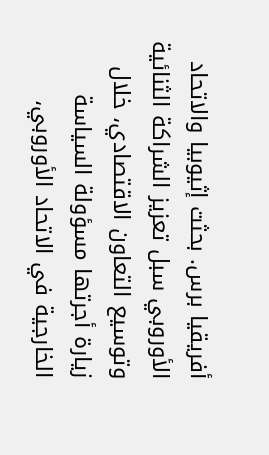أفريقيا برس. بحثت إثيوبيا والاتحاد الأوروبي سبل تعزيز الشراكة الثنائية وتوسيع التعاون الاقتصادي، خلال زيارة أجرتها مسؤولة السياسة الخارجية في الاتحاد الأوروبي،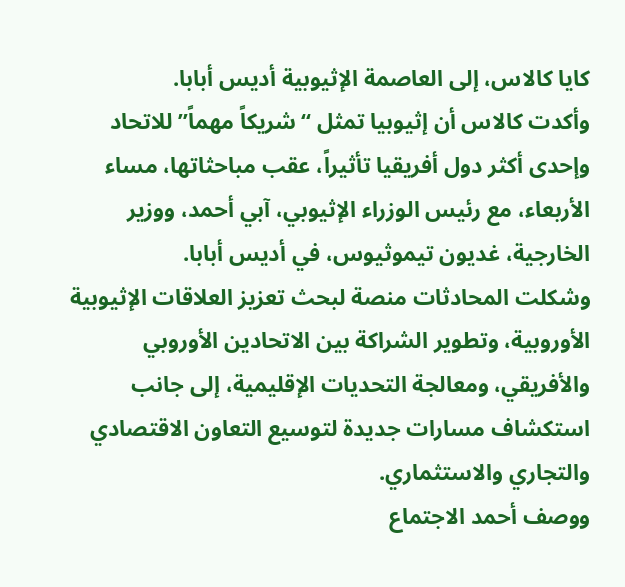كايا كالاس، إلى العاصمة الإثيوبية أديس أبابا.
وأكدت كالاس أن إثيوبيا تمثل “شريكاً مهماً” للاتحاد وإحدى أكثر دول أفريقيا تأثيراً، عقب مباحثاتها، مساء الأربعاء، مع رئيس الوزراء الإثيوبي، آبي أحمد، ووزير الخارجية، غديون تيموثيوس، في أديس أبابا.
وشكلت المحادثات منصة لبحث تعزيز العلاقات الإثيوبية الأوروبية، وتطوير الشراكة بين الاتحادين الأوروبي والأفريقي، ومعالجة التحديات الإقليمية، إلى جانب استكشاف مسارات جديدة لتوسيع التعاون الاقتصادي والتجاري والاستثماري.
ووصف أحمد الاجتماع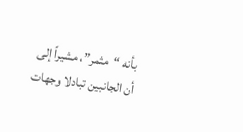بأنه “مثمر”، مشيراً إلى أن الجانبين تبادلا وجهات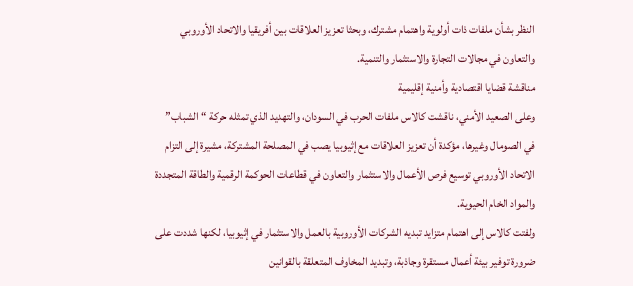النظر بشأن ملفات ذات أولوية واهتمام مشترك، وبحثا تعزيز العلاقات بين أفريقيا والاتحاد الأوروبي والتعاون في مجالات التجارة والاستثمار والتنمية.
مناقشة قضايا اقتصادية وأمنية إقليمية
وعلى الصعيد الأمني، ناقشت كالاس ملفات الحرب في السودان، والتهديد الذي تمثله حركة “الشباب” في الصومال وغيرها، مؤكدة أن تعزيز العلاقات مع إثيوبيا يصب في المصلحة المشتركة، مشيرة إلى التزام الاتحاد الأوروبي توسيع فرص الأعمال والاستثمار والتعاون في قطاعات الحوكمة الرقمية والطاقة المتجددة والمواد الخام الحيوية.
ولفتت كالاس إلى اهتمام متزايد تبديه الشركات الأوروبية بالعمل والاستثمار في إثيوبيا، لكنها شددت على ضرورة توفير بيئة أعمال مستقرة وجاذبة، وتبديد المخاوف المتعلقة بالقوانين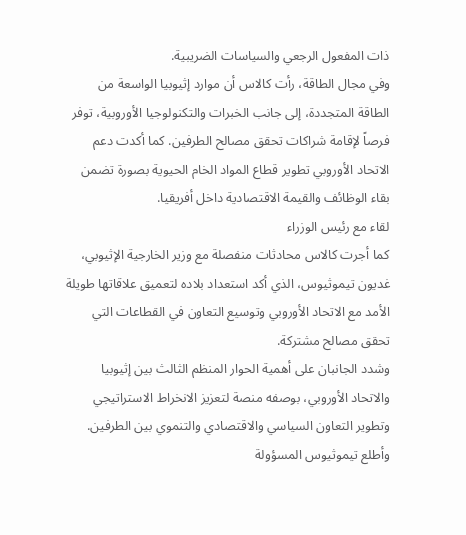ذات المفعول الرجعي والسياسات الضريبية.
وفي مجال الطاقة، رأت كالاس أن موارد إثيوبيا الواسعة من الطاقة المتجددة، إلى جانب الخبرات والتكنولوجيا الأوروبية، توفر فرصاً لإقامة شراكات تحقق مصالح الطرفين. كما أكدت دعم الاتحاد الأوروبي تطوير قطاع المواد الخام الحيوية بصورة تضمن بقاء الوظائف والقيمة الاقتصادية داخل أفريقيا.
لقاء مع رئيس الوزراء
كما أجرت كالاس محادثات منفصلة مع وزير الخارجية الإثيوبي، غديون تيموثيوس، الذي أكد استعداد بلاده لتعميق علاقاتها طويلة الأمد مع الاتحاد الأوروبي وتوسيع التعاون في القطاعات التي تحقق مصالح مشتركة.
وشدد الجانبان على أهمية الحوار المنظم الثالث بين إثيوبيا والاتحاد الأوروبي، بوصفه منصة لتعزيز الانخراط الاستراتيجي وتطوير التعاون السياسي والاقتصادي والتنموي بين الطرفين.
وأطلع تيموثيوس المسؤولة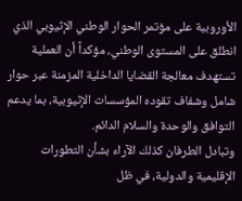الأوروبية على مؤتمر الحوار الوطني الإثيوبي الذي انطلق على المستوى الوطني، مؤكداً أن العملية تستهدف معالجة القضايا الداخلية المزمنة عبر حوار شامل وشفاف تقوده المؤسسات الإثيوبية، بما يدعم التوافق والوحدة والسلام الدائم.
وتبادل الطرفان كذلك الآراء بشأن التطورات الإقليمية والدولية، في ظل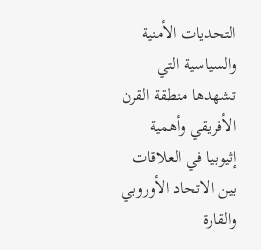التحديات الأمنية والسياسية التي تشهدها منطقة القرن الأفريقي وأهمية إثيوبيا في العلاقات بين الاتحاد الأوروبي والقارة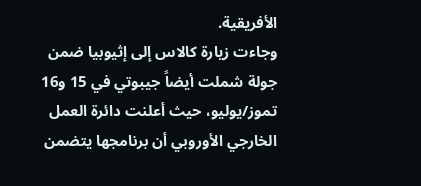الأفريقية.
وجاءت زيارة كالاس إلى إثيوبيا ضمن جولة شملت أيضاً جيبوتي في 15 و16 تموز/يوليو، حيث أعلنت دائرة العمل الخارجي الأوروبي أن برنامجها يتضمن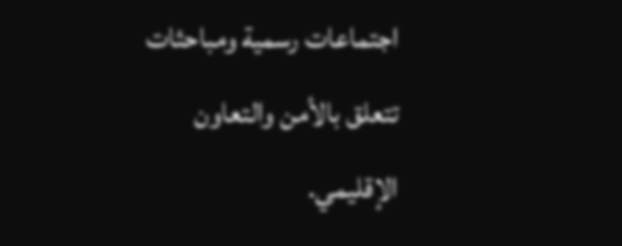اجتماعات رسمية ومباحثات تتعلق بالأمن والتعاون الإقليمي.